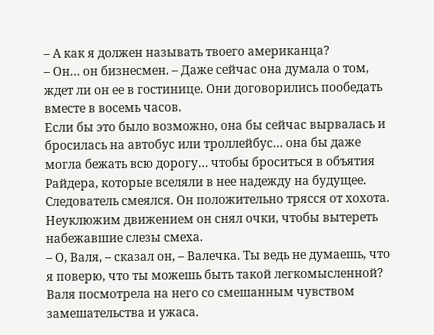– А как я должен называть твоего американца?
– Он… он бизнесмен. – Даже сейчас она думала о том, ждет ли он ее в гостинице. Они договорились пообедать вместе в восемь часов.
Если бы это было возможно, она бы сейчас вырвалась и бросилась на автобус или троллейбус… она бы даже могла бежать всю дорогу… чтобы броситься в объятия Райдера, которые вселяли в нее надежду на будущее.
Следователь смеялся. Он положительно трясся от хохота. Неуклюжим движением он снял очки, чтобы вытереть набежавшие слезы смеха.
– О, Валя, – сказал он, – Валечка. Ты ведь не думаешь, что я поверю, что ты можешь быть такой легкомысленной?
Валя посмотрела на него со смешанным чувством замешательства и ужаса.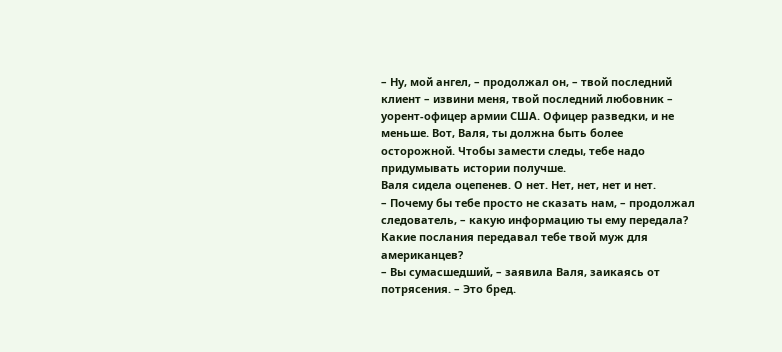– Ну, мой ангел, – продолжал он, – твой последний клиент – извини меня, твой последний любовник – уорент-офицер армии США. Офицер разведки, и не меньше. Вот, Валя, ты должна быть более осторожной. Чтобы замести следы, тебе надо придумывать истории получше.
Валя сидела оцепенев. О нет. Нет, нет, нет и нет.
– Почему бы тебе просто не сказать нам, – продолжал следователь, – какую информацию ты ему передала? Какие послания передавал тебе твой муж для американцев?
– Вы сумасшедший, – заявила Валя, заикаясь от потрясения. – Это бред.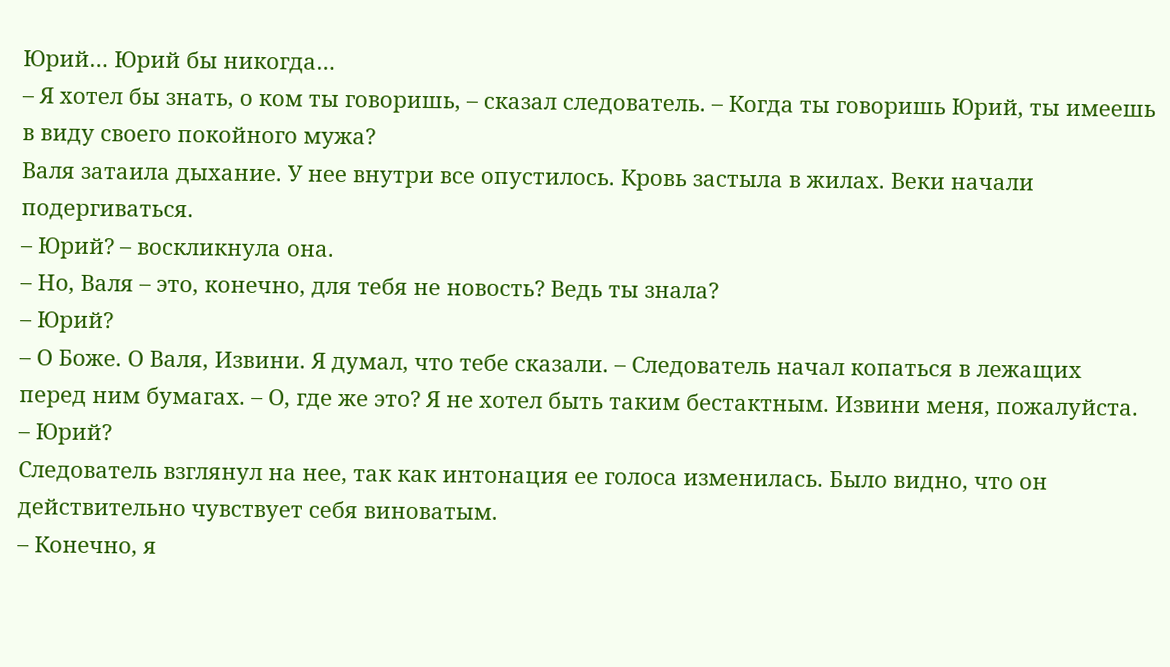Юрий… Юрий бы никогда…
– Я хотел бы знать, о ком ты говоришь, – сказал следователь. – Когда ты говоришь Юрий, ты имеешь в виду своего покойного мужа?
Валя затаила дыхание. У нее внутри все опустилось. Кровь застыла в жилах. Веки начали подергиваться.
– Юрий? – воскликнула она.
– Но, Валя – это, конечно, для тебя не новость? Ведь ты знала?
– Юрий?
– О Боже. О Валя, Извини. Я думал, что тебе сказали. – Следователь начал копаться в лежащих перед ним бумагах. – О, где же это? Я не хотел быть таким бестактным. Извини меня, пожалуйста.
– Юрий?
Следователь взглянул на нее, так как интонация ее голоса изменилась. Было видно, что он действительно чувствует себя виноватым.
– Конечно, я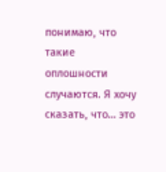понимаю, что такие оплошности случаются. Я хочу сказать, что… это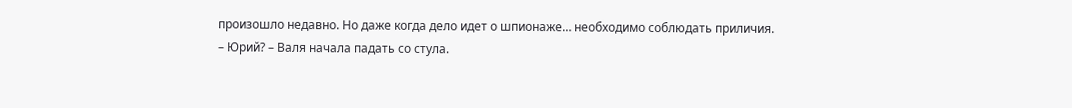произошло недавно. Но даже когда дело идет о шпионаже… необходимо соблюдать приличия.
– Юрий? – Валя начала падать со стула.